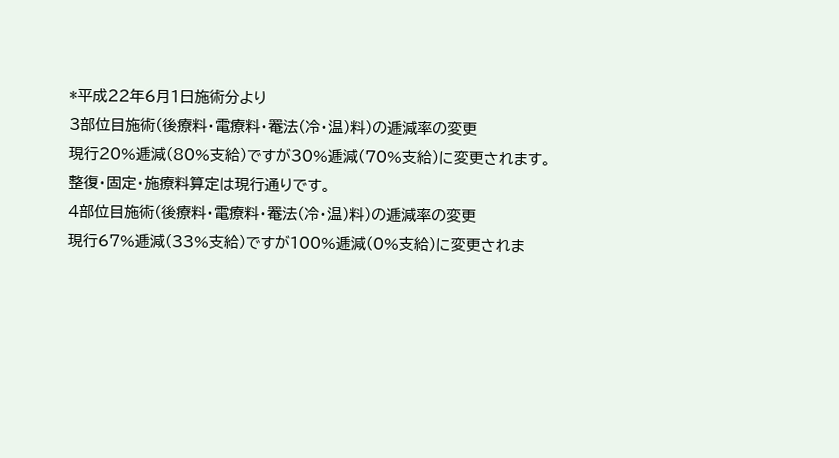*平成22年6月1日施術分より
3部位目施術(後療料・電療料・罨法(冷・温)料)の逓減率の変更
現行20%逓減(80%支給)ですが30%逓減(70%支給)に変更されます。
整復・固定・施療料算定は現行通りです。
4部位目施術(後療料・電療料・罨法(冷・温)料)の逓減率の変更
現行67%逓減(33%支給)ですが100%逓減(0%支給)に変更されま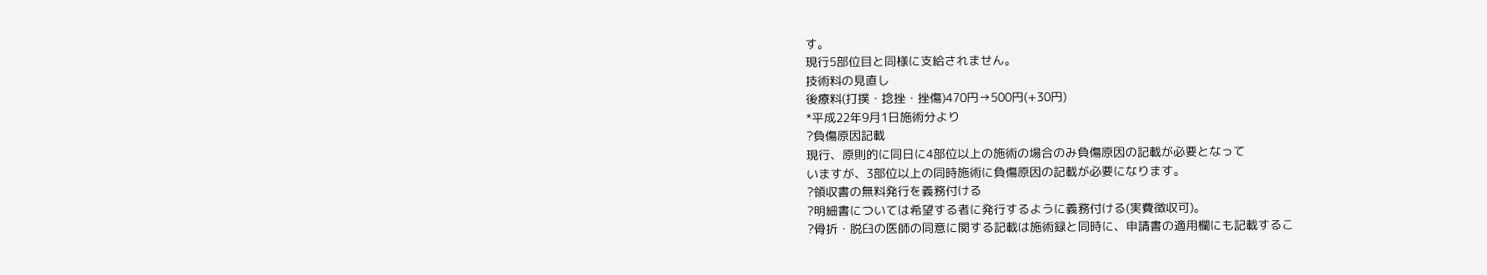す。
現行5部位目と同様に支給されません。
技術料の見直し
後療料(打撲・捻挫・挫傷)470円→500円(+30円)
*平成22年9月1日施術分より
?負傷原因記載
現行、原則的に同日に4部位以上の施術の場合のみ負傷原因の記載が必要となって
いますが、3部位以上の同時施術に負傷原因の記載が必要になります。
?領収書の無料発行を義務付ける
?明細書については希望する者に発行するように義務付ける(実費徴収可)。
?骨折・脱臼の医師の同意に関する記載は施術録と同時に、申請書の適用欄にも記載するこ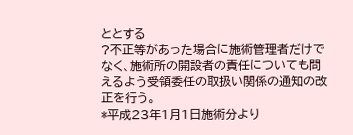ととする
?不正等があった場合に施術管理者だけでなく、施術所の開設者の責任についても問えるよう受領委任の取扱い関係の通知の改正を行う。
*平成23年1月1日施術分より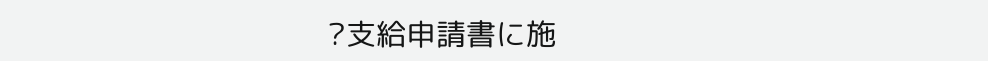?支給申請書に施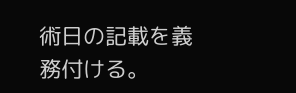術日の記載を義務付ける。